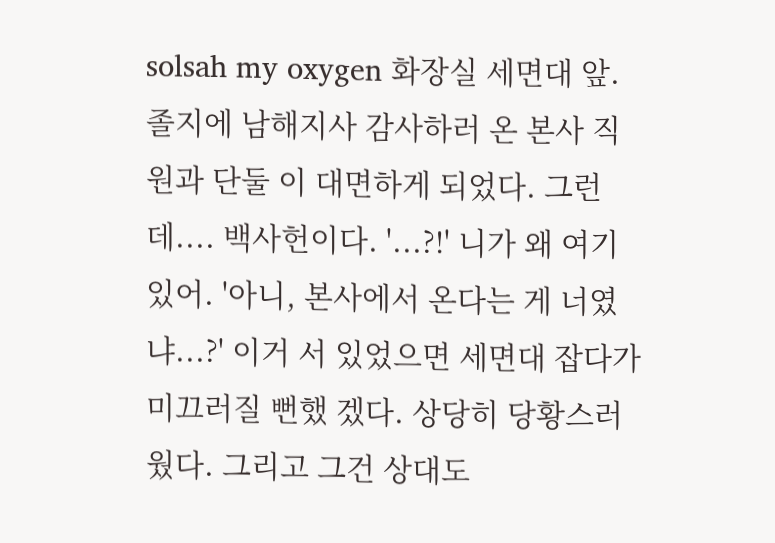solsah my oxygen 화장실 세면대 앞. 졸지에 남해지사 감사하러 온 본사 직원과 단둘 이 대면하게 되었다. 그런데.... 백사헌이다. '...?!' 니가 왜 여기 있어. '아니, 본사에서 온다는 게 너였냐...?' 이거 서 있었으면 세면대 잡다가 미끄러질 뻔했 겠다. 상당히 당황스러웠다. 그리고 그건 상대도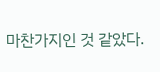마찬가지인 것 같았다.